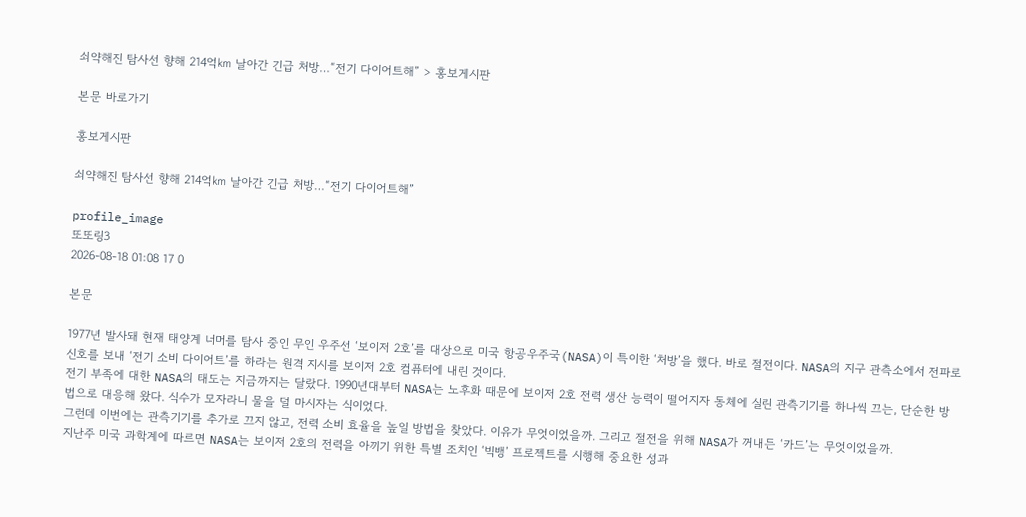쇠약해진 탐사선 향해 214억㎞ 날아간 긴급 처방…“전기 다이어트해” > 홍보게시판

본문 바로가기

홍보게시판

쇠약해진 탐사선 향해 214억㎞ 날아간 긴급 처방…“전기 다이어트해”

profile_image
또또링3
2026-08-18 01:08 17 0

본문

1977년 발사돼 현재 태양계 너머를 탐사 중인 무인 우주선 ‘보이저 2호’를 대상으로 미국 항공우주국(NASA)이 특이한 ‘처방’을 했다. 바로 절전이다. NASA의 지구 관측소에서 전파로 신호를 보내 ‘전기 소비 다이어트’를 하라는 원격 지시를 보이저 2호 컴퓨터에 내린 것이다.
전기 부족에 대한 NASA의 태도는 지금까지는 달랐다. 1990년대부터 NASA는 노후화 때문에 보이저 2호 전력 생산 능력이 떨어지자 동체에 실린 관측기기를 하나씩 끄는, 단순한 방법으로 대응해 왔다. 식수가 모자라니 물을 덜 마시자는 식이었다.
그런데 이번에는 관측기기를 추가로 끄지 않고, 전력 소비 효율을 높일 방법을 찾았다. 이유가 무엇이었을까. 그리고 절전을 위해 NASA가 꺼내든 ‘카드’는 무엇이었을까.
지난주 미국 과학계에 따르면 NASA는 보이저 2호의 전력을 아끼기 위한 특별 조치인 ‘빅뱅’ 프로젝트를 시행해 중요한 성과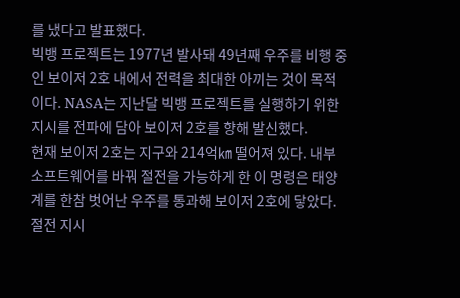를 냈다고 발표했다.
빅뱅 프로젝트는 1977년 발사돼 49년째 우주를 비행 중인 보이저 2호 내에서 전력을 최대한 아끼는 것이 목적이다. NASA는 지난달 빅뱅 프로젝트를 실행하기 위한 지시를 전파에 담아 보이저 2호를 향해 발신했다.
현재 보이저 2호는 지구와 214억㎞ 떨어져 있다. 내부 소프트웨어를 바꿔 절전을 가능하게 한 이 명령은 태양계를 한참 벗어난 우주를 통과해 보이저 2호에 닿았다. 절전 지시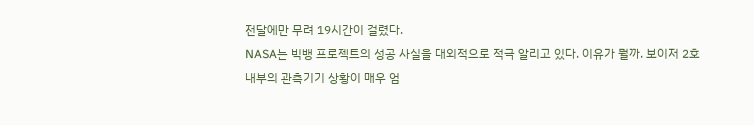전달에만 무려 19시간이 걸렸다.
NASA는 빅뱅 프로젝트의 성공 사실을 대외적으로 적극 알리고 있다. 이유가 뭘까. 보이저 2호 내부의 관측기기 상황이 매우 엄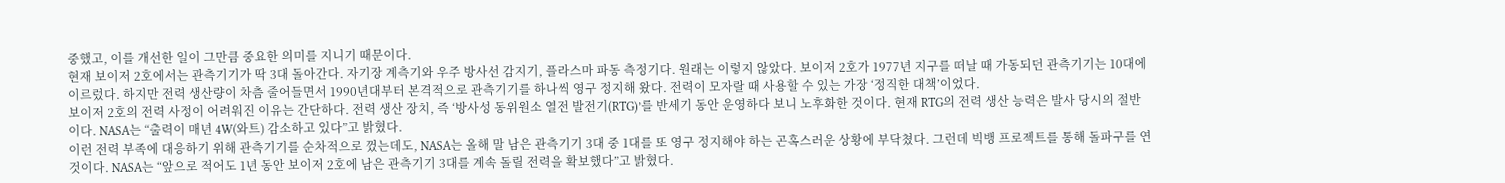중했고, 이를 개선한 일이 그만큼 중요한 의미를 지니기 때문이다.
현재 보이저 2호에서는 관측기기가 딱 3대 돌아간다. 자기장 계측기와 우주 방사선 감지기, 플라스마 파동 측정기다. 원래는 이렇지 않았다. 보이저 2호가 1977년 지구를 떠날 때 가동되던 관측기기는 10대에 이르렀다. 하지만 전력 생산량이 차츰 줄어들면서 1990년대부터 본격적으로 관측기기를 하나씩 영구 정지해 왔다. 전력이 모자랄 때 사용할 수 있는 가장 ‘정직한 대책’이었다.
보이저 2호의 전력 사정이 어려워진 이유는 간단하다. 전력 생산 장치, 즉 ‘방사성 동위원소 열전 발전기(RTG)’를 반세기 동안 운영하다 보니 노후화한 것이다. 현재 RTG의 전력 생산 능력은 발사 당시의 절반이다. NASA는 “출력이 매년 4W(와트) 감소하고 있다”고 밝혔다.
이런 전력 부족에 대응하기 위해 관측기기를 순차적으로 껐는데도, NASA는 올해 말 남은 관측기기 3대 중 1대를 또 영구 정지해야 하는 곤혹스러운 상황에 부닥쳤다. 그런데 빅뱅 프로젝트를 통해 돌파구를 연 것이다. NASA는 “앞으로 적어도 1년 동안 보이저 2호에 남은 관측기기 3대를 계속 돌릴 전력을 확보했다”고 밝혔다.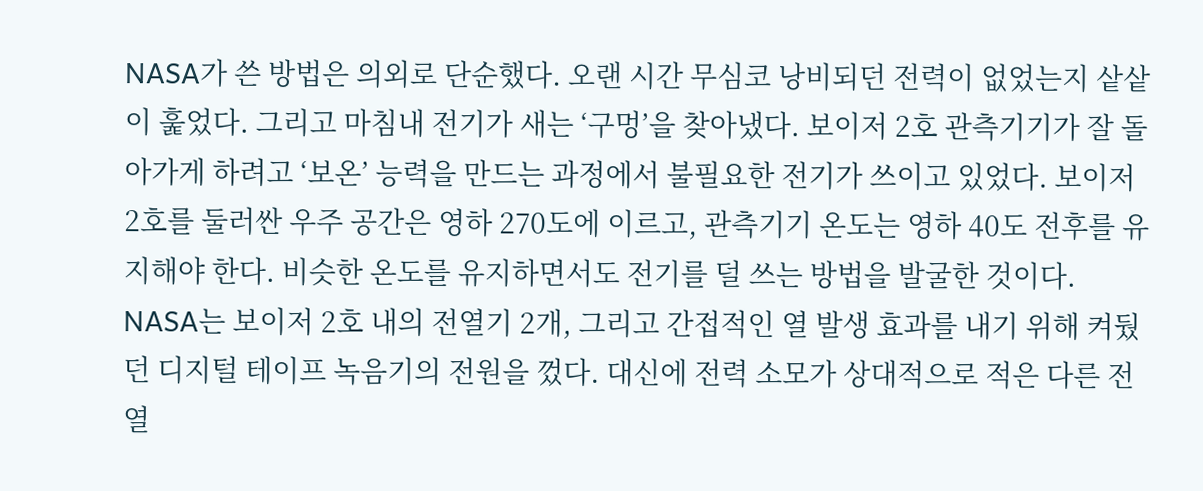NASA가 쓴 방법은 의외로 단순했다. 오랜 시간 무심코 낭비되던 전력이 없었는지 샅샅이 훑었다. 그리고 마침내 전기가 새는 ‘구멍’을 찾아냈다. 보이저 2호 관측기기가 잘 돌아가게 하려고 ‘보온’ 능력을 만드는 과정에서 불필요한 전기가 쓰이고 있었다. 보이저 2호를 둘러싼 우주 공간은 영하 270도에 이르고, 관측기기 온도는 영하 40도 전후를 유지해야 한다. 비슷한 온도를 유지하면서도 전기를 덜 쓰는 방법을 발굴한 것이다.
NASA는 보이저 2호 내의 전열기 2개, 그리고 간접적인 열 발생 효과를 내기 위해 켜뒀던 디지털 테이프 녹음기의 전원을 껐다. 대신에 전력 소모가 상대적으로 적은 다른 전열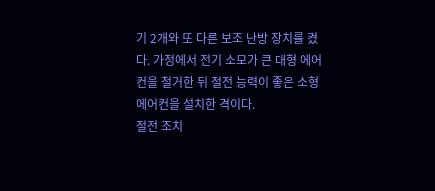기 2개와 또 다른 보조 난방 장치를 켰다. 가정에서 전기 소모가 큰 대형 에어컨을 철거한 뒤 절전 능력이 좋은 소형 에어컨을 설치한 격이다.
절전 조치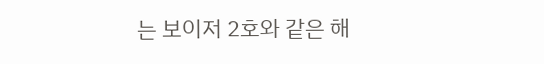는 보이저 2호와 같은 해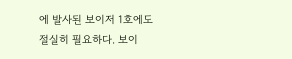에 발사된 보이저 1호에도 절실히 필요하다. 보이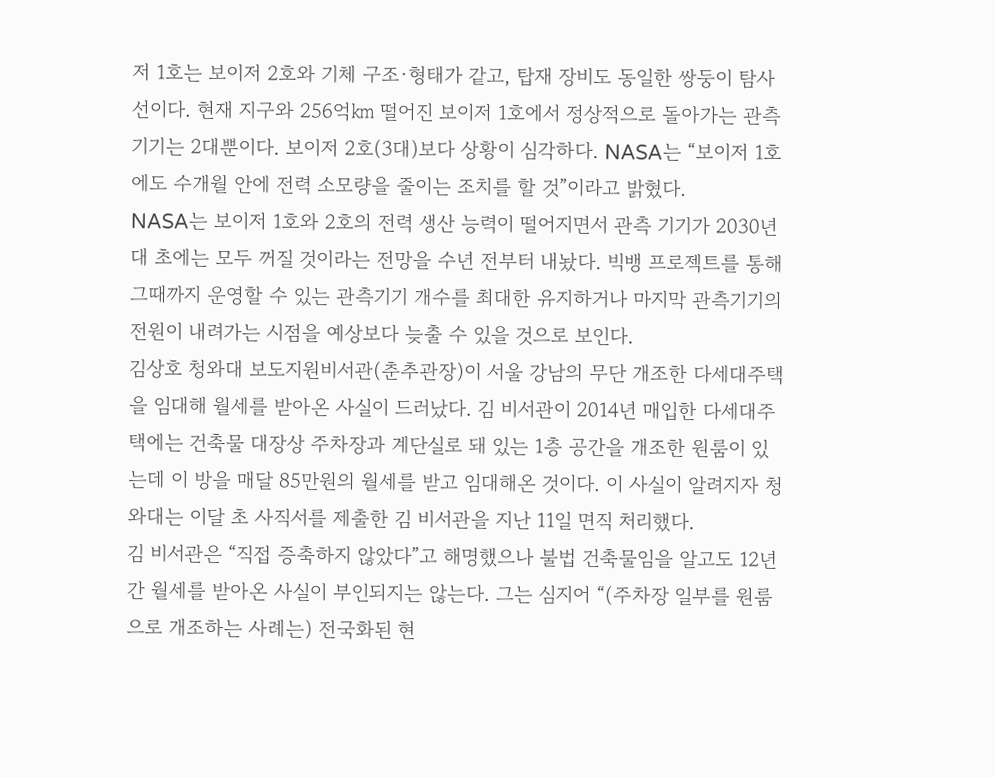저 1호는 보이저 2호와 기체 구조·형태가 같고, 탑재 장비도 동일한 쌍둥이 탐사선이다. 현재 지구와 256억㎞ 떨어진 보이저 1호에서 정상적으로 돌아가는 관측기기는 2대뿐이다. 보이저 2호(3대)보다 상황이 심각하다. NASA는 “보이저 1호에도 수개월 안에 전력 소모량을 줄이는 조치를 할 것”이라고 밝혔다.
NASA는 보이저 1호와 2호의 전력 생산 능력이 떨어지면서 관측 기기가 2030년대 초에는 모두 꺼질 것이라는 전망을 수년 전부터 내놨다. 빅뱅 프로젝트를 통해 그때까지 운영할 수 있는 관측기기 개수를 최대한 유지하거나 마지막 관측기기의 전원이 내려가는 시점을 예상보다 늦출 수 있을 것으로 보인다.
김상호 청와대 보도지원비서관(춘추관장)이 서울 강남의 무단 개조한 다세대주택을 임대해 월세를 받아온 사실이 드러났다. 김 비서관이 2014년 매입한 다세대주택에는 건축물 대장상 주차장과 계단실로 돼 있는 1층 공간을 개조한 원룸이 있는데 이 방을 매달 85만원의 월세를 받고 임대해온 것이다. 이 사실이 알려지자 청와대는 이달 초 사직서를 제출한 김 비서관을 지난 11일 면직 처리했다.
김 비서관은 “직접 증축하지 않았다”고 해명했으나 불법 건축물임을 알고도 12년간 월세를 받아온 사실이 부인되지는 않는다. 그는 심지어 “(주차장 일부를 원룸으로 개조하는 사례는) 전국화된 현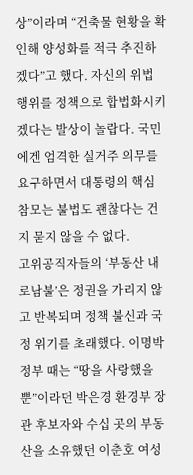상”이라며 “건축물 현황을 확인해 양성화를 적극 추진하겠다”고 했다. 자신의 위법 행위를 정책으로 합법화시키겠다는 발상이 놀랍다. 국민에겐 엄격한 실거주 의무를 요구하면서 대통령의 핵심 참모는 불법도 괜찮다는 건지 묻지 않을 수 없다.
고위공직자들의 ‘부동산 내로남불’은 정권을 가리지 않고 반복되며 정책 불신과 국정 위기를 초래했다. 이명박 정부 때는 “땅을 사랑했을 뿐”이라던 박은경 환경부 장관 후보자와 수십 곳의 부동산을 소유했던 이춘호 여성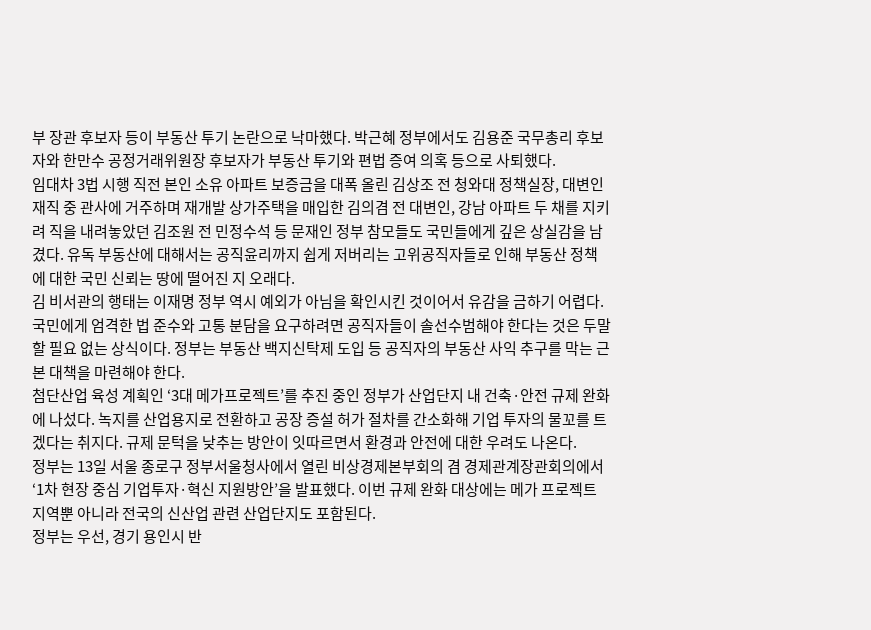부 장관 후보자 등이 부동산 투기 논란으로 낙마했다. 박근혜 정부에서도 김용준 국무총리 후보자와 한만수 공정거래위원장 후보자가 부동산 투기와 편법 증여 의혹 등으로 사퇴했다.
임대차 3법 시행 직전 본인 소유 아파트 보증금을 대폭 올린 김상조 전 청와대 정책실장, 대변인 재직 중 관사에 거주하며 재개발 상가주택을 매입한 김의겸 전 대변인, 강남 아파트 두 채를 지키려 직을 내려놓았던 김조원 전 민정수석 등 문재인 정부 참모들도 국민들에게 깊은 상실감을 남겼다. 유독 부동산에 대해서는 공직윤리까지 쉽게 저버리는 고위공직자들로 인해 부동산 정책에 대한 국민 신뢰는 땅에 떨어진 지 오래다.
김 비서관의 행태는 이재명 정부 역시 예외가 아님을 확인시킨 것이어서 유감을 금하기 어렵다. 국민에게 엄격한 법 준수와 고통 분담을 요구하려면 공직자들이 솔선수범해야 한다는 것은 두말할 필요 없는 상식이다. 정부는 부동산 백지신탁제 도입 등 공직자의 부동산 사익 추구를 막는 근본 대책을 마련해야 한다.
첨단산업 육성 계획인 ‘3대 메가프로젝트’를 추진 중인 정부가 산업단지 내 건축·안전 규제 완화에 나섰다. 녹지를 산업용지로 전환하고 공장 증설 허가 절차를 간소화해 기업 투자의 물꼬를 트겠다는 취지다. 규제 문턱을 낮추는 방안이 잇따르면서 환경과 안전에 대한 우려도 나온다.
정부는 13일 서울 종로구 정부서울청사에서 열린 비상경제본부회의 겸 경제관계장관회의에서 ‘1차 현장 중심 기업투자·혁신 지원방안’을 발표했다. 이번 규제 완화 대상에는 메가 프로젝트 지역뿐 아니라 전국의 신산업 관련 산업단지도 포함된다.
정부는 우선, 경기 용인시 반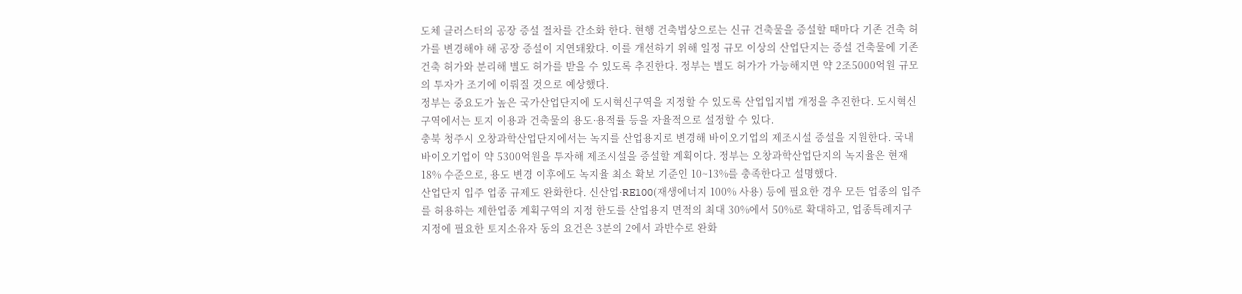도체 클러스터의 공장 증설 절차를 간소화 한다. 현행 건축법상으로는 신규 건축물을 증설할 때마다 기존 건축 허가를 변경해야 해 공장 증설이 지연돼왔다. 이를 개선하기 위해 일정 규모 이상의 산업단지는 증설 건축물에 기존 건축 허가와 분리해 별도 허가를 받을 수 있도록 추진한다. 정부는 별도 허가가 가능해지면 약 2조5000억원 규모의 투자가 조기에 이뤄질 것으로 예상했다.
정부는 중요도가 높은 국가산업단지에 도시혁신구역을 지정할 수 있도록 산업입지법 개정을 추진한다. 도시혁신구역에서는 토지 이용과 건축물의 용도·용적률 등을 자율적으로 설정할 수 있다.
충북 청주시 오창과학산업단지에서는 녹지를 산업용지로 변경해 바이오기업의 제조시설 증설을 지원한다. 국내 바이오기업이 약 5300억원을 투자해 제조시설을 증설할 계획이다. 정부는 오창과학산업단지의 녹지율은 현재 18% 수준으로, 용도 변경 이후에도 녹지율 최소 확보 기준인 10~13%를 충족한다고 설명했다.
산업단지 입주 업종 규제도 완화한다. 신산업·RE100(재생에너지 100% 사용) 등에 필요한 경우 모든 업종의 입주를 허용하는 제한업종 계획구역의 지정 한도를 산업용지 면적의 최대 30%에서 50%로 확대하고, 업종특례지구 지정에 필요한 토지소유자 동의 요건은 3분의 2에서 과반수로 완화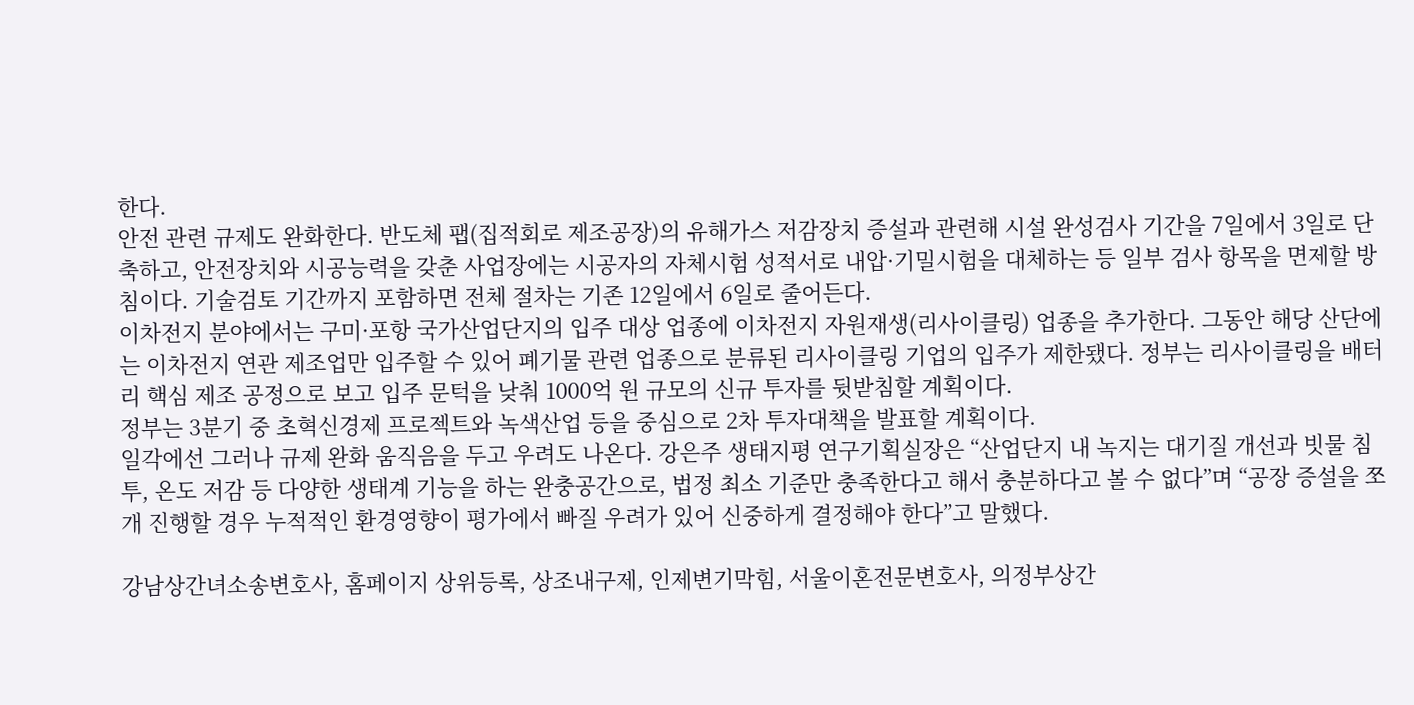한다.
안전 관련 규제도 완화한다. 반도체 팹(집적회로 제조공장)의 유해가스 저감장치 증설과 관련해 시설 완성검사 기간을 7일에서 3일로 단축하고, 안전장치와 시공능력을 갖춘 사업장에는 시공자의 자체시험 성적서로 내압·기밀시험을 대체하는 등 일부 검사 항목을 면제할 방침이다. 기술검토 기간까지 포함하면 전체 절차는 기존 12일에서 6일로 줄어든다.
이차전지 분야에서는 구미·포항 국가산업단지의 입주 대상 업종에 이차전지 자원재생(리사이클링) 업종을 추가한다. 그동안 해당 산단에는 이차전지 연관 제조업만 입주할 수 있어 폐기물 관련 업종으로 분류된 리사이클링 기업의 입주가 제한됐다. 정부는 리사이클링을 배터리 핵심 제조 공정으로 보고 입주 문턱을 낮춰 1000억 원 규모의 신규 투자를 뒷받침할 계획이다.
정부는 3분기 중 초혁신경제 프로젝트와 녹색산업 등을 중심으로 2차 투자대책을 발표할 계획이다.
일각에선 그러나 규제 완화 움직음을 두고 우려도 나온다. 강은주 생태지평 연구기획실장은 “산업단지 내 녹지는 대기질 개선과 빗물 침투, 온도 저감 등 다양한 생태계 기능을 하는 완충공간으로, 법정 최소 기준만 충족한다고 해서 충분하다고 볼 수 없다”며 “공장 증설을 쪼개 진행할 경우 누적적인 환경영향이 평가에서 빠질 우려가 있어 신중하게 결정해야 한다”고 말했다.

강남상간녀소송변호사, 홈페이지 상위등록, 상조내구제, 인제변기막힘, 서울이혼전문변호사, 의정부상간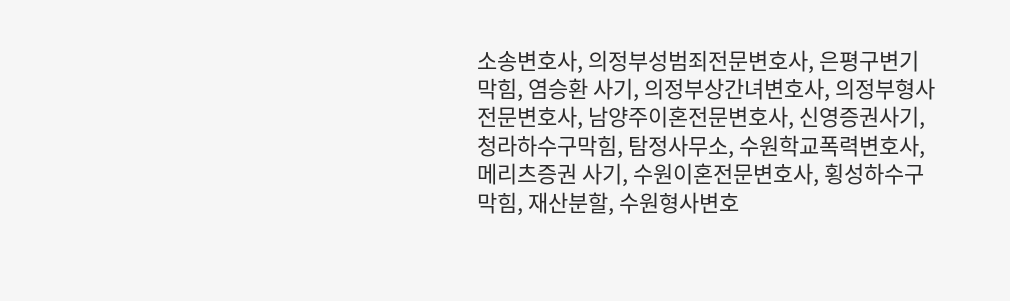소송변호사, 의정부성범죄전문변호사, 은평구변기막힘, 염승환 사기, 의정부상간녀변호사, 의정부형사전문변호사, 남양주이혼전문변호사, 신영증권사기, 청라하수구막힘, 탐정사무소, 수원학교폭력변호사, 메리츠증권 사기, 수원이혼전문변호사, 횡성하수구막힘, 재산분할, 수원형사변호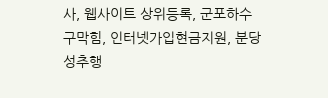사, 웹사이트 상위등록, 군포하수구막힘, 인터넷가입현금지원, 분당성추행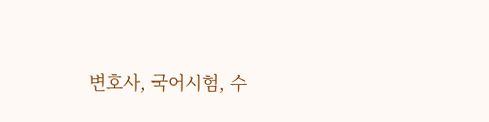변호사, 국어시험, 수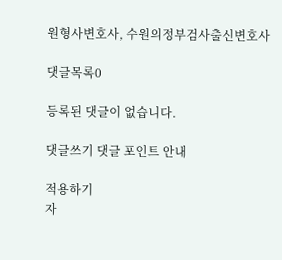원형사변호사, 수원의정부검사출신변호사

댓글목록0

등록된 댓글이 없습니다.

댓글쓰기 댓글 포인트 안내

적용하기
자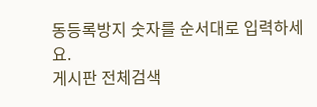동등록방지 숫자를 순서대로 입력하세요.
게시판 전체검색